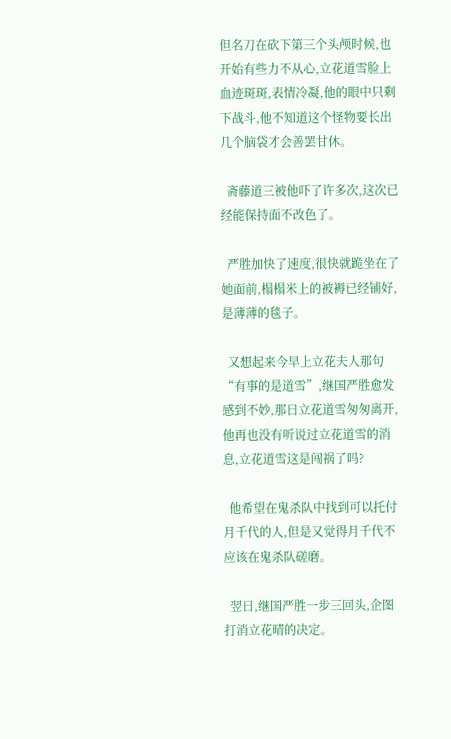但名刀在砍下第三个头颅时候,也开始有些力不从心,立花道雪脸上血迹斑斑,表情冷凝,他的眼中只剩下战斗,他不知道这个怪物要长出几个脑袋才会善罢甘休。

  斋藤道三被他吓了许多次,这次已经能保持面不改色了。

  严胜加快了速度,很快就跪坐在了她面前,榻榻米上的被褥已经铺好,是薄薄的毯子。

  又想起来今早上立花夫人那句“有事的是道雪”,继国严胜愈发感到不妙,那日立花道雪匆匆离开,他再也没有听说过立花道雪的消息,立花道雪这是闯祸了吗?

  他希望在鬼杀队中找到可以托付月千代的人,但是又觉得月千代不应该在鬼杀队磋磨。

  翌日,继国严胜一步三回头,企图打消立花晴的决定。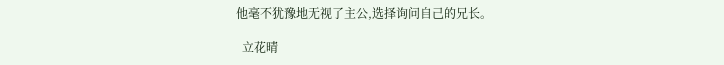他毫不犹豫地无视了主公,选择询问自己的兄长。

  立花晴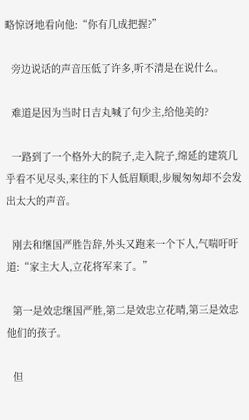略惊讶地看向他:“你有几成把握?”

  旁边说话的声音压低了许多,听不清是在说什么。

  难道是因为当时日吉丸喊了句少主,给他美的?

  一路到了一个格外大的院子,走入院子,绵延的建筑几乎看不见尽头,来往的下人低眉顺眼,步履匆匆却不会发出太大的声音。

  刚去和继国严胜告辞,外头又跑来一个下人,气喘吁吁道:“家主大人,立花将军来了。”

  第一是效忠继国严胜,第二是效忠立花晴,第三是效忠他们的孩子。

  但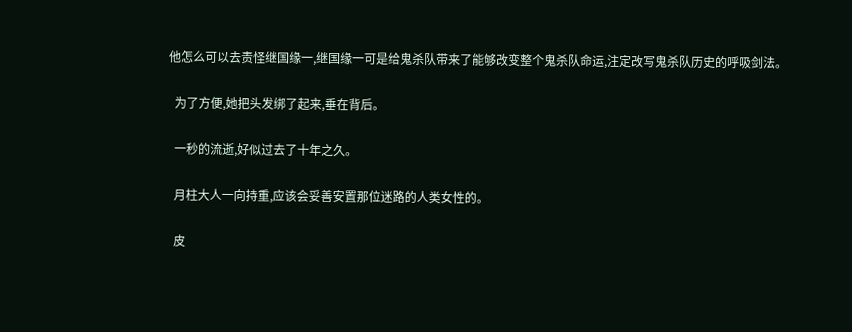他怎么可以去责怪继国缘一,继国缘一可是给鬼杀队带来了能够改变整个鬼杀队命运,注定改写鬼杀队历史的呼吸剑法。

  为了方便,她把头发绑了起来,垂在背后。

  一秒的流逝,好似过去了十年之久。

  月柱大人一向持重,应该会妥善安置那位迷路的人类女性的。

  皮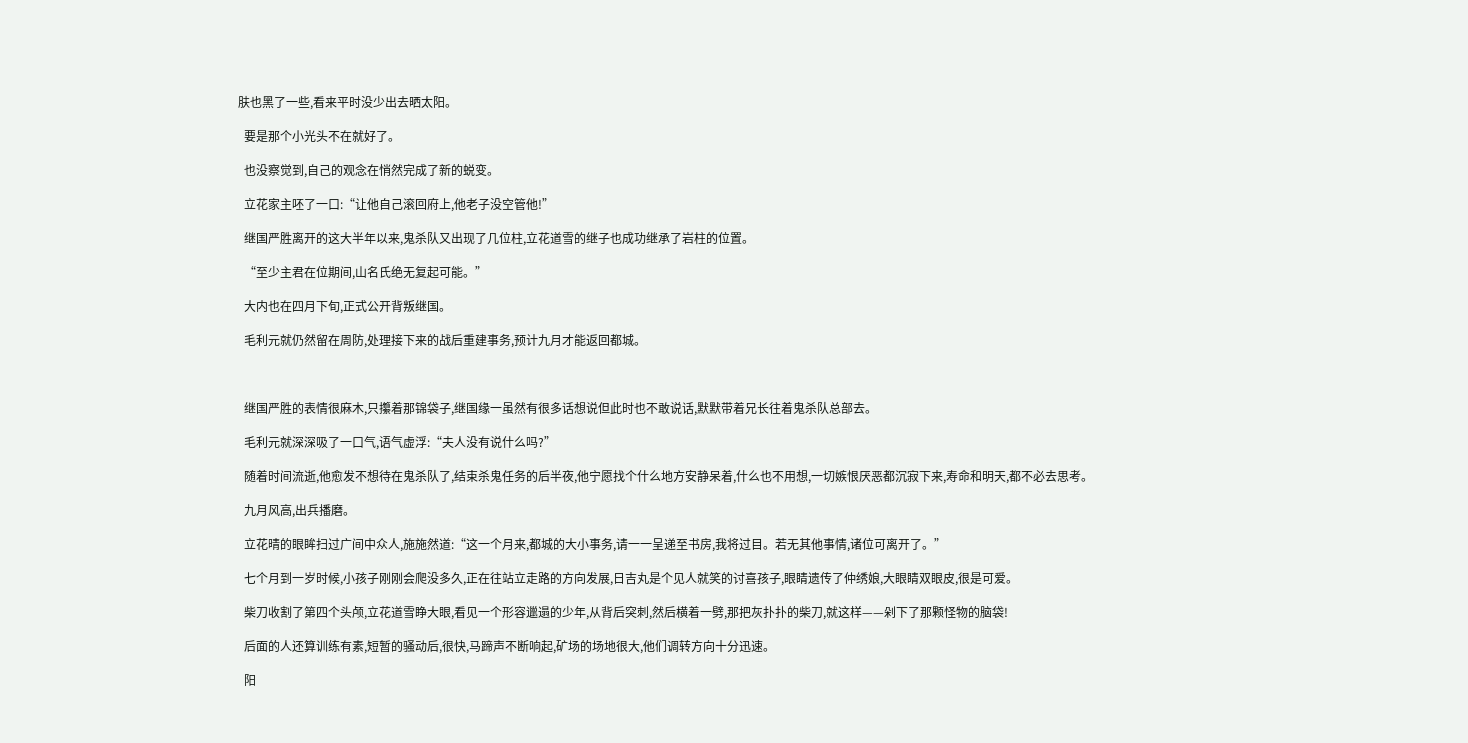肤也黑了一些,看来平时没少出去晒太阳。

  要是那个小光头不在就好了。

  也没察觉到,自己的观念在悄然完成了新的蜕变。

  立花家主呸了一口:“让他自己滚回府上,他老子没空管他!”

  继国严胜离开的这大半年以来,鬼杀队又出现了几位柱,立花道雪的继子也成功继承了岩柱的位置。

  “至少主君在位期间,山名氏绝无复起可能。”

  大内也在四月下旬,正式公开背叛继国。

  毛利元就仍然留在周防,处理接下来的战后重建事务,预计九月才能返回都城。



  继国严胜的表情很麻木,只攥着那锦袋子,继国缘一虽然有很多话想说但此时也不敢说话,默默带着兄长往着鬼杀队总部去。

  毛利元就深深吸了一口气,语气虚浮:“夫人没有说什么吗?”

  随着时间流逝,他愈发不想待在鬼杀队了,结束杀鬼任务的后半夜,他宁愿找个什么地方安静呆着,什么也不用想,一切嫉恨厌恶都沉寂下来,寿命和明天,都不必去思考。

  九月风高,出兵播磨。

  立花晴的眼眸扫过广间中众人,施施然道:“这一个月来,都城的大小事务,请一一呈递至书房,我将过目。若无其他事情,诸位可离开了。”

  七个月到一岁时候,小孩子刚刚会爬没多久,正在往站立走路的方向发展,日吉丸是个见人就笑的讨喜孩子,眼睛遗传了仲绣娘,大眼睛双眼皮,很是可爱。

  柴刀收割了第四个头颅,立花道雪睁大眼,看见一个形容邋遢的少年,从背后突刺,然后横着一劈,那把灰扑扑的柴刀,就这样——剁下了那颗怪物的脑袋!

  后面的人还算训练有素,短暂的骚动后,很快,马蹄声不断响起,矿场的场地很大,他们调转方向十分迅速。

  阳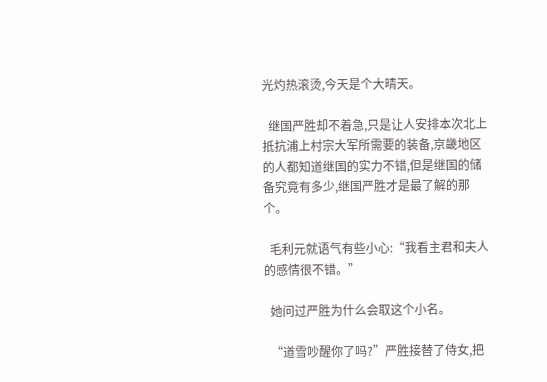光灼热滚烫,今天是个大晴天。

  继国严胜却不着急,只是让人安排本次北上抵抗浦上村宗大军所需要的装备,京畿地区的人都知道继国的实力不错,但是继国的储备究竟有多少,继国严胜才是最了解的那个。

  毛利元就语气有些小心:“我看主君和夫人的感情很不错。”

  她问过严胜为什么会取这个小名。

  “道雪吵醒你了吗?”严胜接替了侍女,把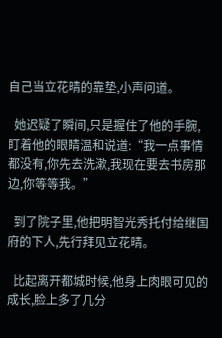自己当立花晴的靠垫,小声问道。

  她迟疑了瞬间,只是握住了他的手腕,盯着他的眼睛温和说道:“我一点事情都没有,你先去洗漱,我现在要去书房那边,你等等我。”

  到了院子里,他把明智光秀托付给继国府的下人,先行拜见立花晴。

  比起离开都城时候,他身上肉眼可见的成长,脸上多了几分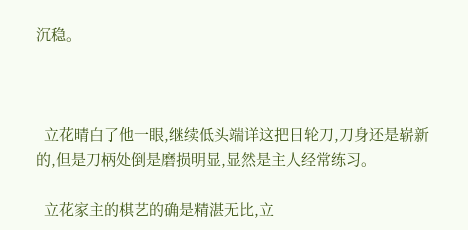沉稳。



  立花晴白了他一眼,继续低头端详这把日轮刀,刀身还是崭新的,但是刀柄处倒是磨损明显,显然是主人经常练习。

  立花家主的棋艺的确是精湛无比,立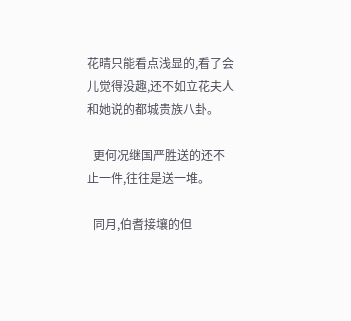花晴只能看点浅显的,看了会儿觉得没趣,还不如立花夫人和她说的都城贵族八卦。

  更何况继国严胜送的还不止一件,往往是送一堆。

  同月,伯耆接壤的但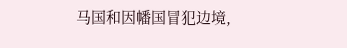马国和因幡国冒犯边境,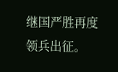继国严胜再度领兵出征。